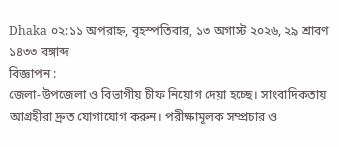Dhaka ০২:১১ অপরাহ্ন, বৃহস্পতিবার, ১৩ অগাস্ট ২০২৬, ২৯ শ্রাবণ ১৪৩৩ বঙ্গাব্দ
বিজ্ঞাপন :
জেলা-উপজেলা ও বিভাগীয় চীফ নিয়োগ দেয়া হচ্ছে। সাংবাদিকতায় আগ্রহীরা দ্রুত যোগাযোগ করুন। পরীক্ষামূলক সম্প্রচার ও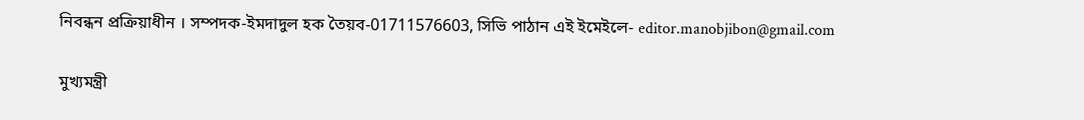নিবন্ধন প্রক্রিয়াধীন । সম্পদক-ইমদাদুল হক তৈয়ব-01711576603, সিভি পাঠান এই ইমেইলে- editor.manobjibon@gmail.com

মুখ্যমন্ত্রী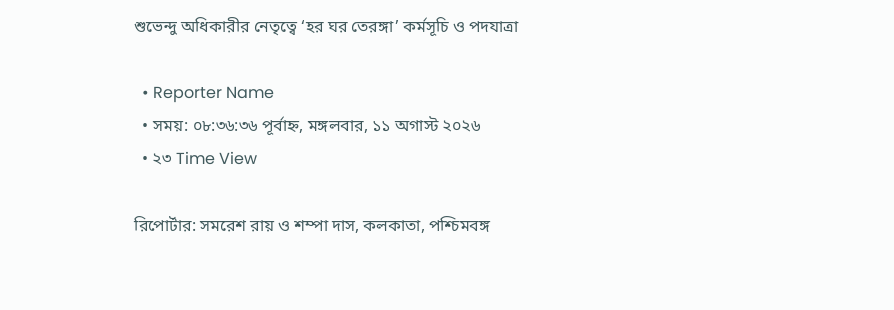শুভেন্দু অধিকারীর নেতৃত্বে ‘হর ঘর তেরঙ্গা’ কর্মসূচি ও পদযাত্রা

  • Reporter Name
  • সময়: ০৮:৩৬:৩৬ পূর্বাহ্ন, মঙ্গলবার, ১১ অগাস্ট ২০২৬
  • ২৩ Time View

রিপোর্টার: সমরেশ রায় ও শম্পা দাস, কলকাতা, পশ্চিমবঙ্গ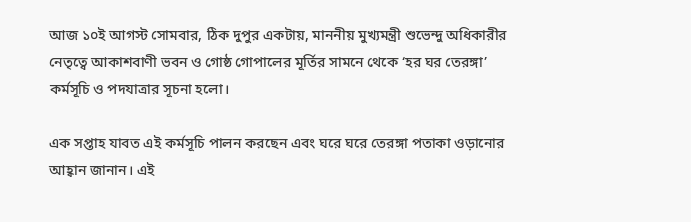আজ ১০ই আগস্ট সোমবার, ঠিক দুপুর একটায়, মাননীয় মুখ্যমন্ত্রী শুভেন্দু অধিকারীর নেতৃত্বে আকাশবাণী ভবন ও গোষ্ঠ গোপালের মূর্তির সামনে থেকে ‘হর ঘর তেরঙ্গা’ কর্মসূচি ও পদযাত্রার সূচনা হলো।

এক সপ্তাহ যাবত এই কর্মসূচি পালন করছেন এবং ঘরে ঘরে তেরঙ্গা পতাকা ওড়ানোর আহ্বান জানান। এই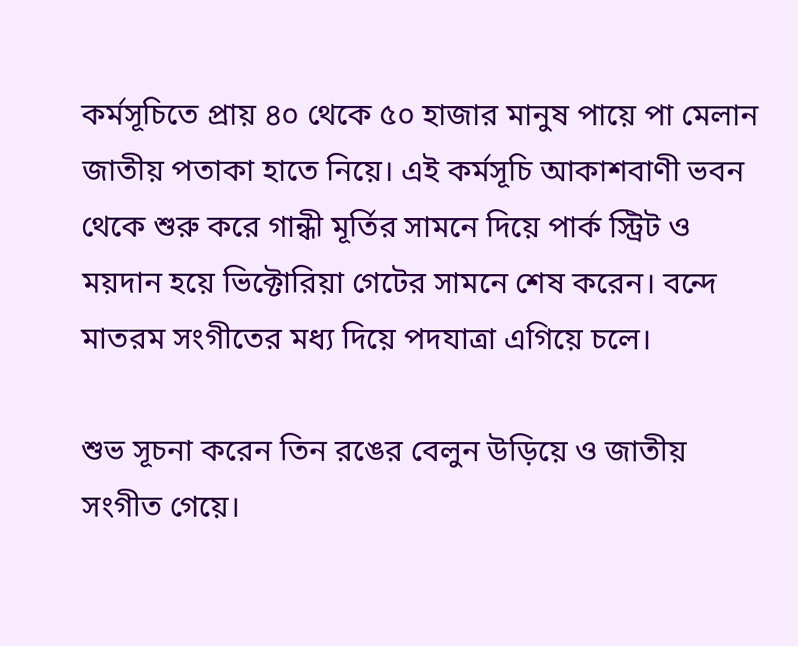কর্মসূচিতে প্রায় ৪০ থেকে ৫০ হাজার মানুষ পায়ে পা মেলান জাতীয় পতাকা হাতে নিয়ে। এই কর্মসূচি আকাশবাণী ভবন থেকে শুরু করে গান্ধী মূর্তির সামনে দিয়ে পার্ক স্ট্রিট ও ময়দান হয়ে ভিক্টোরিয়া গেটের সামনে শেষ করেন। বন্দে মাতরম সংগীতের মধ্য দিয়ে পদযাত্রা এগিয়ে চলে।

শুভ সূচনা করেন তিন রঙের বেলুন উড়িয়ে ও জাতীয় সংগীত গেয়ে।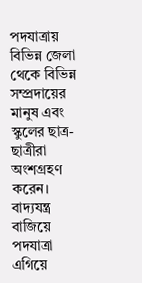পদযাত্রায় বিভিন্ন জেলা থেকে বিভিন্ন সম্প্রদায়ের মানুষ এবং স্কুলের ছাত্র-ছাত্রীরা অংশগ্রহণ করেন। বাদ্যযন্ত্র বাজিয়ে পদযাত্রা এগিয়ে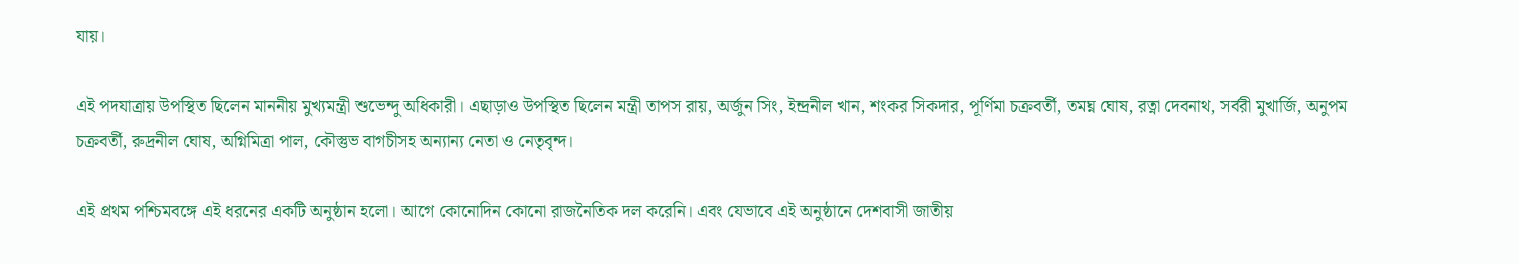যায়।

এই পদযাত্রায় উপস্থিত ছিলেন মাননীয় মুখ্যমন্ত্রী শুভেন্দু অধিকারী। এছাড়াও উপস্থিত ছিলেন মন্ত্রী তাপস রায়, অর্জুন সিং, ইন্দ্রনীল খান, শংকর সিকদার, পূর্ণিমা চক্রবর্তী, তমঘ্ন ঘোষ, রত্না দেবনাথ, সর্বরী মুখার্জি, অনুপম চক্রবর্তী, রুদ্রনীল ঘোষ, অগ্নিমিত্রা পাল, কৌস্তুভ বাগচীসহ অন্যান্য নেতা ও নেতৃবৃন্দ।

এই প্রথম পশ্চিমবঙ্গে এই ধরনের একটি অনুষ্ঠান হলো। আগে কোনোদিন কোনো রাজনৈতিক দল করেনি। এবং যেভাবে এই অনুষ্ঠানে দেশবাসী জাতীয়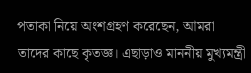পতাকা নিয়ে অংশগ্রহণ করেছেন, আমরা তাদের কাছে কৃতজ্ঞ। এছাড়াও মাননীয় মুখ্যমন্ত্রী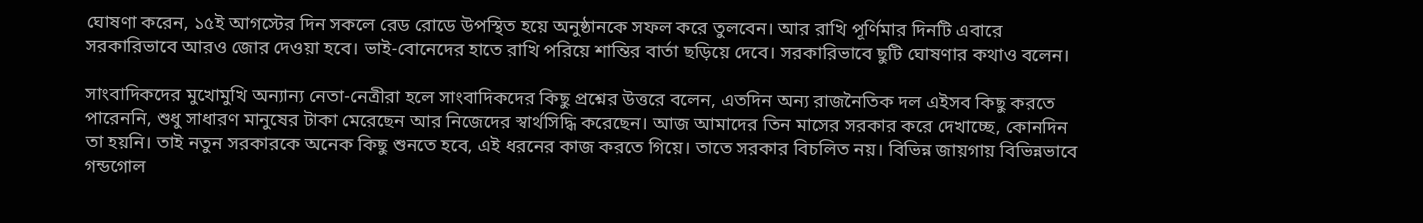ঘোষণা করেন, ১৫ই আগস্টের দিন সকলে রেড রোডে উপস্থিত হয়ে অনুষ্ঠানকে সফল করে তুলবেন। আর রাখি পূর্ণিমার দিনটি এবারে সরকারিভাবে আরও জোর দেওয়া হবে। ভাই-বোনেদের হাতে রাখি পরিয়ে শান্তির বার্তা ছড়িয়ে দেবে। সরকারিভাবে ছুটি ঘোষণার কথাও বলেন।

সাংবাদিকদের মুখোমুখি অন্যান্য নেতা-নেত্রীরা হলে সাংবাদিকদের কিছু প্রশ্নের উত্তরে বলেন, এতদিন অন্য রাজনৈতিক দল এইসব কিছু করতে পারেননি, শুধু সাধারণ মানুষের টাকা মেরেছেন আর নিজেদের স্বার্থসিদ্ধি করেছেন। আজ আমাদের তিন মাসের সরকার করে দেখাচ্ছে, কোনদিন তা হয়নি। তাই নতুন সরকারকে অনেক কিছু শুনতে হবে, এই ধরনের কাজ করতে গিয়ে। তাতে সরকার বিচলিত নয়। বিভিন্ন জায়গায় বিভিন্নভাবে গন্ডগোল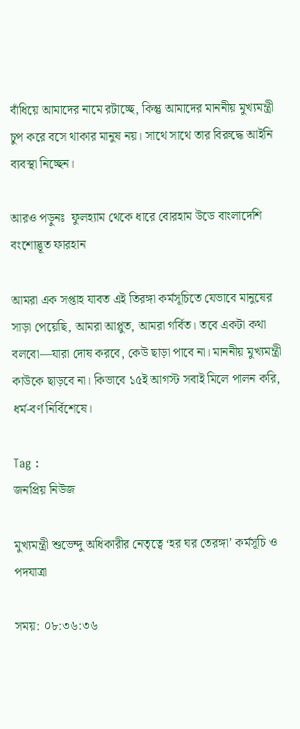বাঁধিয়ে আমাদের নামে রটাচ্ছে, কিন্তু আমাদের মাননীয় মুখ্যমন্ত্রী চুপ করে বসে থাকার মানুষ নয়। সাথে সাথে তার বিরুদ্ধে আইনি ব্যবস্থা নিচ্ছেন।

আরও পড়ুনঃ  ফুলহ্যাম থেকে ধারে বোরহাম উডে বাংলাদেশি বংশোদ্ভূত ফারহান

আমরা এক সপ্তাহ যাবত এই তিরঙ্গা কর্মসূচিতে যেভাবে মানুষের সাড়া পেয়েছি, আমরা আপ্লুত, আমরা গর্বিত। তবে একটা কথা বলবো—যারা দোষ করবে, কেউ ছাড়া পাবে না। মাননীয় মুখ্যমন্ত্রী কাউকে ছাড়বে না। কিভাবে ১৫ই আগস্ট সবাই মিলে পালন করি, ধর্ম-বর্ণ নির্বিশেষে।

Tag :
জনপ্রিয় নিউজ

মুখ্যমন্ত্রী শুভেন্দু অধিকারীর নেতৃত্বে ‘হর ঘর তেরঙ্গা’ কর্মসূচি ও পদযাত্রা

সময়: ০৮:৩৬:৩৬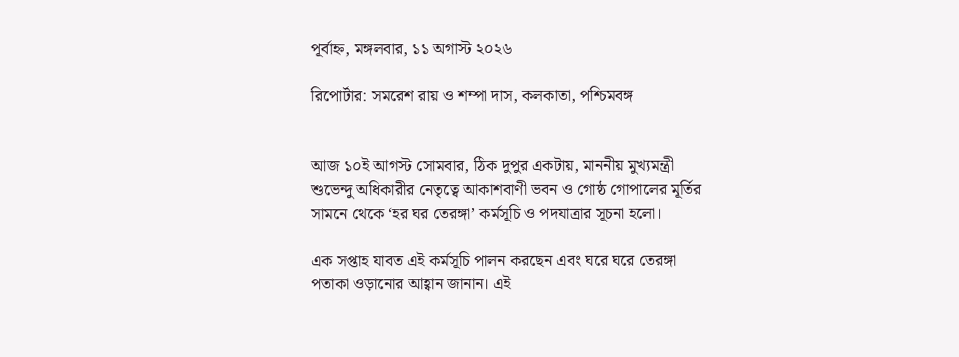পূর্বাহ্ন, মঙ্গলবার, ১১ অগাস্ট ২০২৬

রিপোর্টার: সমরেশ রায় ও শম্পা দাস, কলকাতা, পশ্চিমবঙ্গ


আজ ১০ই আগস্ট সোমবার, ঠিক দুপুর একটায়, মাননীয় মুখ্যমন্ত্রী শুভেন্দু অধিকারীর নেতৃত্বে আকাশবাণী ভবন ও গোষ্ঠ গোপালের মূর্তির সামনে থেকে ‘হর ঘর তেরঙ্গা’ কর্মসূচি ও পদযাত্রার সূচনা হলো।

এক সপ্তাহ যাবত এই কর্মসূচি পালন করছেন এবং ঘরে ঘরে তেরঙ্গা পতাকা ওড়ানোর আহ্বান জানান। এই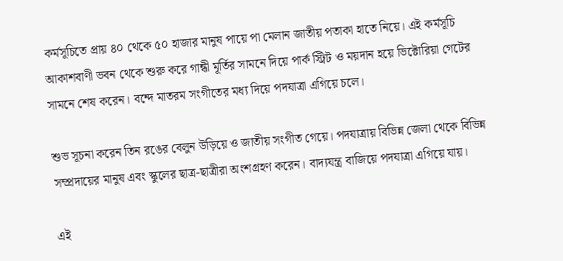কর্মসূচিতে প্রায় ৪০ থেকে ৫০ হাজার মানুষ পায়ে পা মেলান জাতীয় পতাকা হাতে নিয়ে। এই কর্মসূচি আকাশবাণী ভবন থেকে শুরু করে গান্ধী মূর্তির সামনে দিয়ে পার্ক স্ট্রিট ও ময়দান হয়ে ভিক্টোরিয়া গেটের সামনে শেষ করেন। বন্দে মাতরম সংগীতের মধ্য দিয়ে পদযাত্রা এগিয়ে চলে।

শুভ সূচনা করেন তিন রঙের বেলুন উড়িয়ে ও জাতীয় সংগীত গেয়ে। পদযাত্রায় বিভিন্ন জেলা থেকে বিভিন্ন সম্প্রদায়ের মানুষ এবং স্কুলের ছাত্র-ছাত্রীরা অংশগ্রহণ করেন। বাদ্যযন্ত্র বাজিয়ে পদযাত্রা এগিয়ে যায়।

এই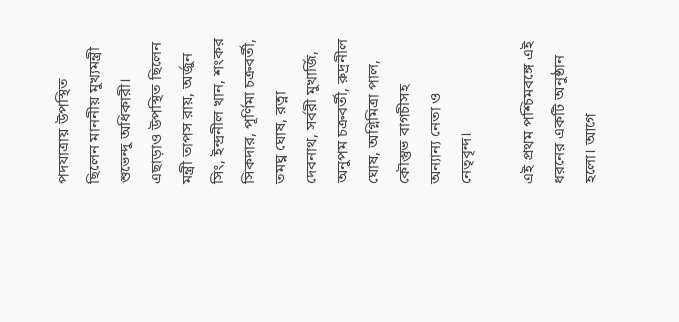পদযাত্রায় উপস্থিত ছিলেন মাননীয় মুখ্যমন্ত্রী শুভেন্দু অধিকারী। এছাড়াও উপস্থিত ছিলেন মন্ত্রী তাপস রায়, অর্জুন সিং, ইন্দ্রনীল খান, শংকর সিকদার, পূর্ণিমা চক্রবর্তী, তমঘ্ন ঘোষ, রত্না দেবনাথ, সর্বরী মুখার্জি, অনুপম চক্রবর্তী, রুদ্রনীল ঘোষ, অগ্নিমিত্রা পাল, কৌস্তুভ বাগচীসহ অন্যান্য নেতা ও নেতৃবৃন্দ।

এই প্রথম পশ্চিমবঙ্গে এই ধরনের একটি অনুষ্ঠান হলো। আগে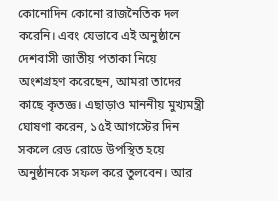কোনোদিন কোনো রাজনৈতিক দল করেনি। এবং যেভাবে এই অনুষ্ঠানে দেশবাসী জাতীয় পতাকা নিয়ে অংশগ্রহণ করেছেন, আমরা তাদের কাছে কৃতজ্ঞ। এছাড়াও মাননীয় মুখ্যমন্ত্রী ঘোষণা করেন, ১৫ই আগস্টের দিন সকলে রেড রোডে উপস্থিত হয়ে অনুষ্ঠানকে সফল করে তুলবেন। আর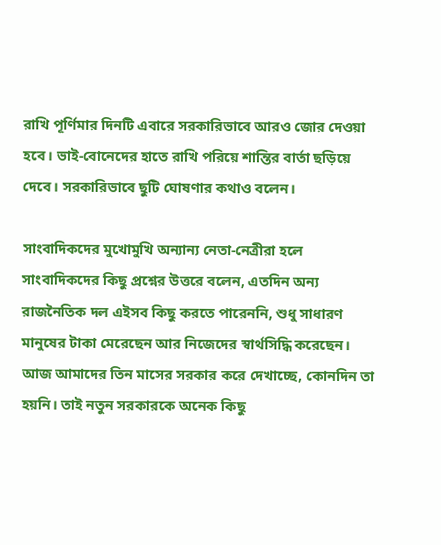রাখি পূর্ণিমার দিনটি এবারে সরকারিভাবে আরও জোর দেওয়া হবে। ভাই-বোনেদের হাতে রাখি পরিয়ে শান্তির বার্তা ছড়িয়ে দেবে। সরকারিভাবে ছুটি ঘোষণার কথাও বলেন।

সাংবাদিকদের মুখোমুখি অন্যান্য নেতা-নেত্রীরা হলে সাংবাদিকদের কিছু প্রশ্নের উত্তরে বলেন, এতদিন অন্য রাজনৈতিক দল এইসব কিছু করতে পারেননি, শুধু সাধারণ মানুষের টাকা মেরেছেন আর নিজেদের স্বার্থসিদ্ধি করেছেন। আজ আমাদের তিন মাসের সরকার করে দেখাচ্ছে, কোনদিন তা হয়নি। তাই নতুন সরকারকে অনেক কিছু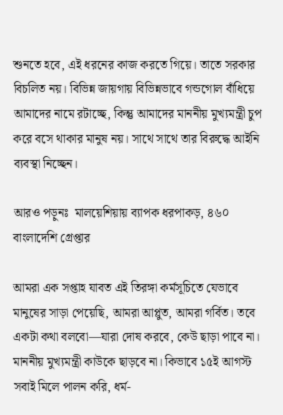শুনতে হবে, এই ধরনের কাজ করতে গিয়ে। তাতে সরকার বিচলিত নয়। বিভিন্ন জায়গায় বিভিন্নভাবে গন্ডগোল বাঁধিয়ে আমাদের নামে রটাচ্ছে, কিন্তু আমাদের মাননীয় মুখ্যমন্ত্রী চুপ করে বসে থাকার মানুষ নয়। সাথে সাথে তার বিরুদ্ধে আইনি ব্যবস্থা নিচ্ছেন।

আরও পড়ুনঃ  মালয়েশিয়ায় ব্যাপক ধরপাকড়, ৪৬০ বাংলাদেশি গ্রেপ্তার

আমরা এক সপ্তাহ যাবত এই তিরঙ্গা কর্মসূচিতে যেভাবে মানুষের সাড়া পেয়েছি, আমরা আপ্লুত, আমরা গর্বিত। তবে একটা কথা বলবো—যারা দোষ করবে, কেউ ছাড়া পাবে না। মাননীয় মুখ্যমন্ত্রী কাউকে ছাড়বে না। কিভাবে ১৫ই আগস্ট সবাই মিলে পালন করি, ধর্ম-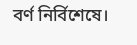বর্ণ নির্বিশেষে।